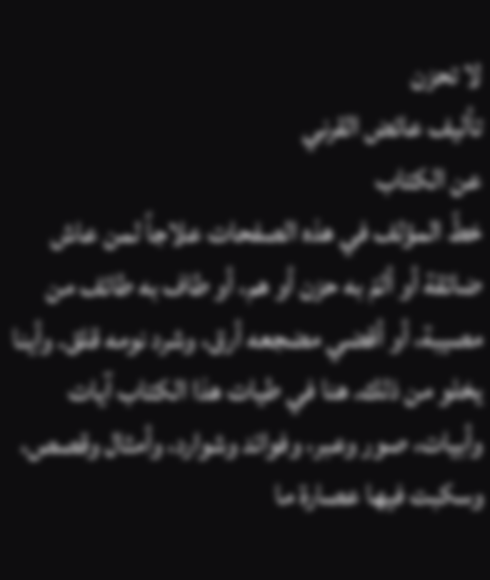لا تحزن
تأليف عائض القرني
عن الكتاب
خطّ المؤلف في هذه الصفحات علاجاً لمن عاش ضائقة أو ألمّ به حزن أو هم، أو طاف به طائف من مصيبة، أو أقضي مضجعه أرق، وشرد نومه قلق. وأينا يخلو من ذلك. هنا في طيات هذا الكتاب آيات وأبيات، صور وعبر، وفوائد وشوارد، وأمثال وقصص، وسكبت فيها عصارة ما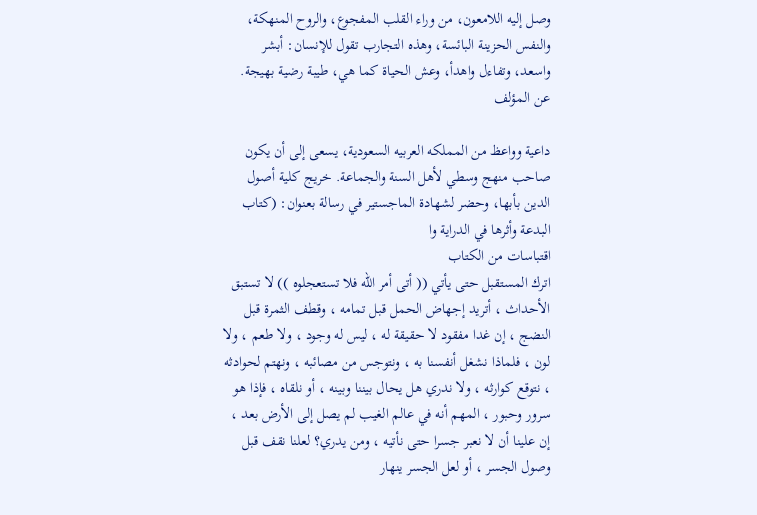وصل إليه اللامعون، من وراء القلب المفجوع، والروح المنهكة، والنفس الحزينة البائسة، وهذه التجارب تقول للإنسان: أبشر واسعد، وتفاءل واهدأ، وعش الحياة كما هي، طيبة رضية بهيجة.
عن المؤلف

داعية وواعظ من المملكه العربيه السعودية، يسعى إلى أن يكون صاحب منهج وسطي لأهل السنة والجماعة. خريج كلية أصول الدين بأبها، وحضر لشهادة الماجستير في رسالة بعنوان: (كتاب البدعة وأثرها في الدراية وا
اقتباسات من الكتاب
اترك المستقبل حتى يأتي (( أتى أمر الله فلا تستعجلوه )) لا تستبق الأحداث ، أتريد إجهاض الحمل قبل تمامه ، وقطف الثمرة قبل النضج ، إن غدا مفقود لا حقيقة له ، ليس له وجود ، ولا طعم ، ولا لون ، فلماذا نشغل أنفسنا به ، ونتوجس من مصائبه ، ونهتم لحوادثه ، نتوقع كوارثه ، ولا ندري هل يحال بيننا وبينه ، أو نلقاه ، فإذا هو سرور وحبور ، المهم أنه في عالم الغيب لم يصل إلى الأرض بعد ، إن علينا أن لا نعبر جسرا حتى نأتيه ، ومن يدري؟ لعلنا نقف قبل وصول الجسر ، أو لعل الجسر ينهار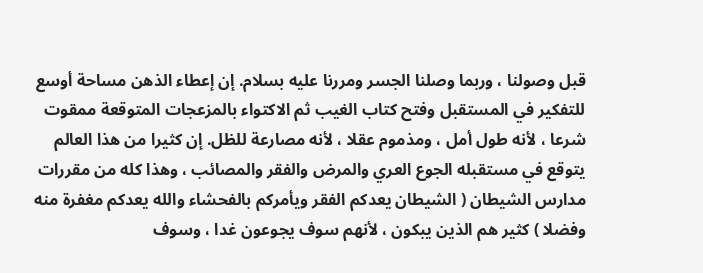قبل وصولنا ، وربما وصلنا الجسر ومررنا عليه بسلام. إن إعطاء الذهن مساحة أوسع للتفكير في المستقبل وفتح كتاب الغيب ثم الاكتواء بالمزعجات المتوقعة ممقوت شرعا ، لأنه طول أمل ، ومذموم عقلا ، لأنه مصارعة للظل. إن كثيرا من هذا العالم يتوقع في مستقبله الجوع العري والمرض والفقر والمصائب ، وهذا كله من مقررات مدارس الشيطان ( الشيطان يعدكم الفقر ويأمركم بالفحشاء والله يعدكم مغفرة منه وفضلا ) كثير هم الذين يبكون ، لأنهم سوف يجوعون غدا ، وسوف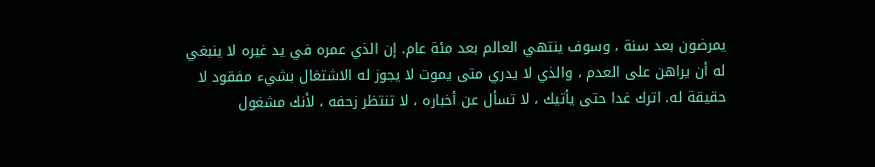يمرضون بعد سنة ، وسوف ينتهي العالم بعد مئة عام. إن الذي عمره في يد غيره لا ينبغي له أن يراهن على العدم ، والذي لا يدري متى يموت لا يجوز له الاشتغال بشيء مفقود لا حقيقة له. اترك غدا حتى يأتيك ، لا تسأل عن أخباره ، لا تنتظر زحفه ، لأنك مشغول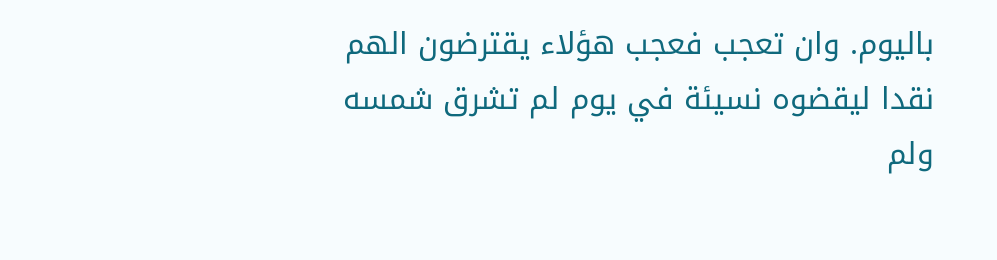باليوم. وان تعجب فعجب هؤلاء يقترضون الهم نقدا ليقضوه نسيئة في يوم لم تشرق شمسه ولم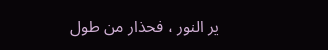ير النور ، فحذار من طول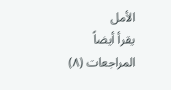الأمل
يقرأ أيضاً
المراجعات (٨)